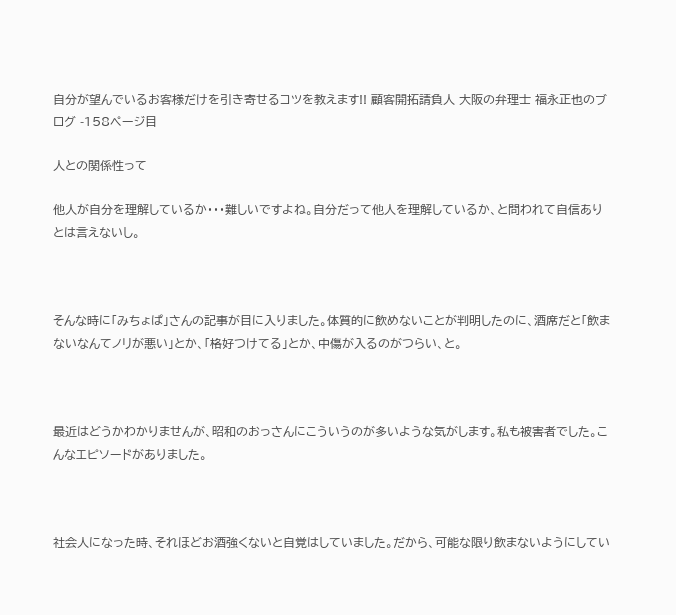自分が望んでいるお客様だけを引き寄せるコツを教えます!! 顧客開拓請負人 大阪の弁理士 福永正也のブログ -158ページ目

人との関係性って

他人が自分を理解しているか・・・難しいですよね。自分だって他人を理解しているか、と問われて自信ありとは言えないし。



そんな時に「みちょぱ」さんの記事が目に入りました。体質的に飲めないことが判明したのに、酒席だと「飲まないなんてノリが悪い」とか、「格好つけてる」とか、中傷が入るのがつらい、と。



最近はどうかわかりませんが、昭和のおっさんにこういうのが多いような気がします。私も被害者でした。こんなエピソードがありました。



社会人になった時、それほどお酒強くないと自覚はしていました。だから、可能な限り飲まないようにしてい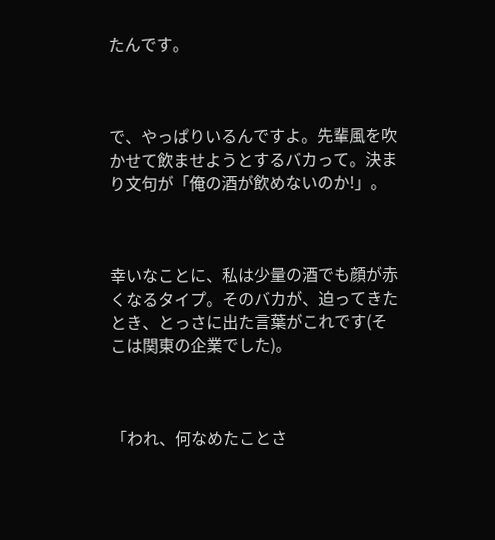たんです。



で、やっぱりいるんですよ。先輩風を吹かせて飲ませようとするバカって。決まり文句が「俺の酒が飲めないのか!」。



幸いなことに、私は少量の酒でも顔が赤くなるタイプ。そのバカが、迫ってきたとき、とっさに出た言葉がこれです(そこは関東の企業でした)。



「われ、何なめたことさ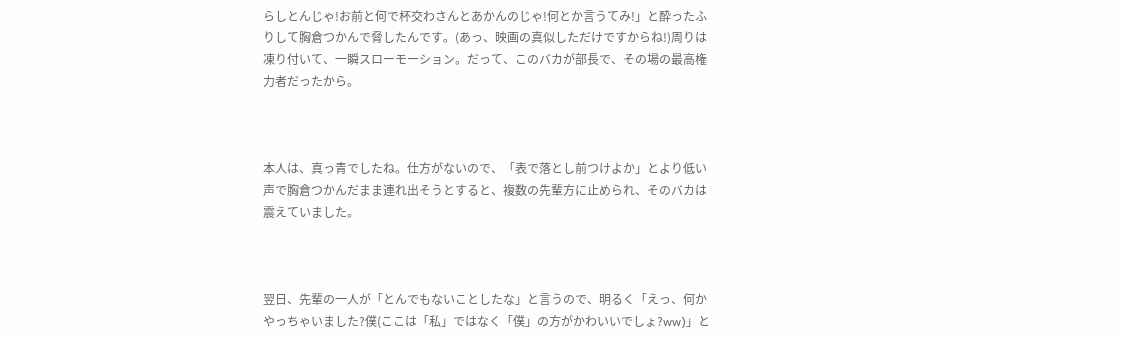らしとんじゃ!お前と何で杯交わさんとあかんのじゃ!何とか言うてみ!」と酔ったふりして胸倉つかんで脅したんです。(あっ、映画の真似しただけですからね!)周りは凍り付いて、一瞬スローモーション。だって、このバカが部長で、その場の最高権力者だったから。



本人は、真っ青でしたね。仕方がないので、「表で落とし前つけよか」とより低い声で胸倉つかんだまま連れ出そうとすると、複数の先輩方に止められ、そのバカは震えていました。



翌日、先輩の一人が「とんでもないことしたな」と言うので、明るく「えっ、何かやっちゃいました?僕(ここは「私」ではなく「僕」の方がかわいいでしょ?ww)」と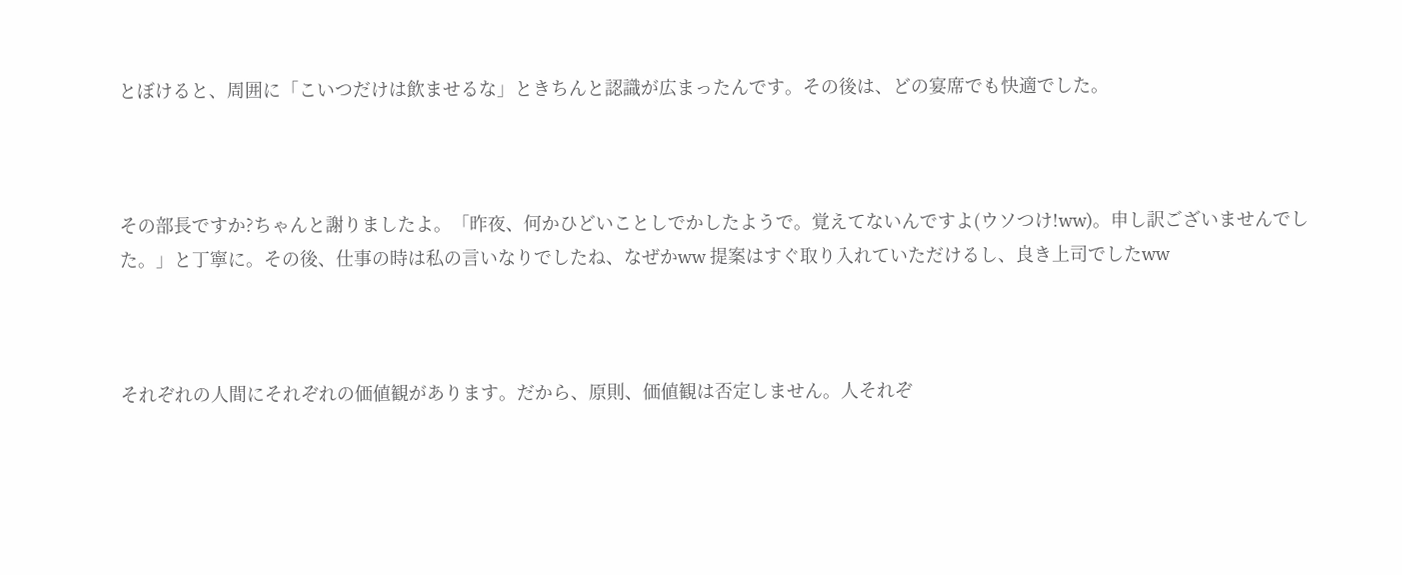とぼけると、周囲に「こいつだけは飲ませるな」ときちんと認識が広まったんです。その後は、どの宴席でも快適でした。



その部長ですか?ちゃんと謝りましたよ。「昨夜、何かひどいことしでかしたようで。覚えてないんですよ(ウソつけ!ww)。申し訳ございませんでした。」と丁寧に。その後、仕事の時は私の言いなりでしたね、なぜかww 提案はすぐ取り入れていただけるし、良き上司でしたww



それぞれの人間にそれぞれの価値観があります。だから、原則、価値観は否定しません。人それぞ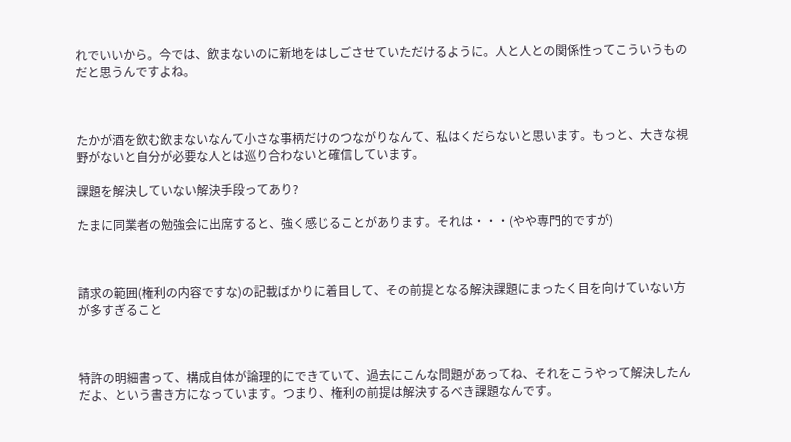れでいいから。今では、飲まないのに新地をはしごさせていただけるように。人と人との関係性ってこういうものだと思うんですよね。



たかが酒を飲む飲まないなんて小さな事柄だけのつながりなんて、私はくだらないと思います。もっと、大きな視野がないと自分が必要な人とは巡り合わないと確信しています。

課題を解決していない解決手段ってあり?

たまに同業者の勉強会に出席すると、強く感じることがあります。それは・・・(やや専門的ですが)



請求の範囲(権利の内容ですな)の記載ばかりに着目して、その前提となる解決課題にまったく目を向けていない方が多すぎること



特許の明細書って、構成自体が論理的にできていて、過去にこんな問題があってね、それをこうやって解決したんだよ、という書き方になっています。つまり、権利の前提は解決するべき課題なんです。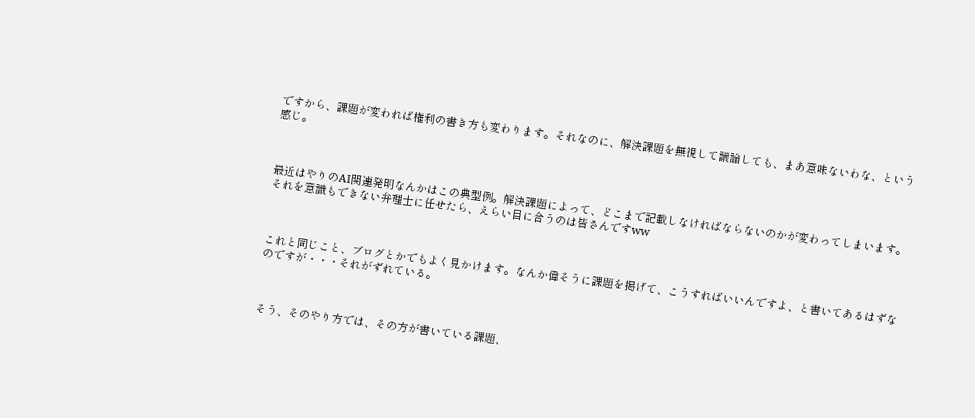ですから、課題が変われば権利の書き方も変わります。それなのに、解決課題を無視して議論しても、まあ意味ないわな、という感じ。



最近はやりのAI関連発明なんかはこの典型例。解決課題によって、どこまで記載しなければならないのかが変わってしまいます。それを意識もできない弁理士に任せたら、えらい目に合うのは皆さんですww



これと同じこと、ブログとかでもよく見かけます。なんか偉そうに課題を掲げて、こうすればいいんですよ、と書いてあるはずなのですが・・・それがずれている。



そう、そのやり方では、その方が書いている課題、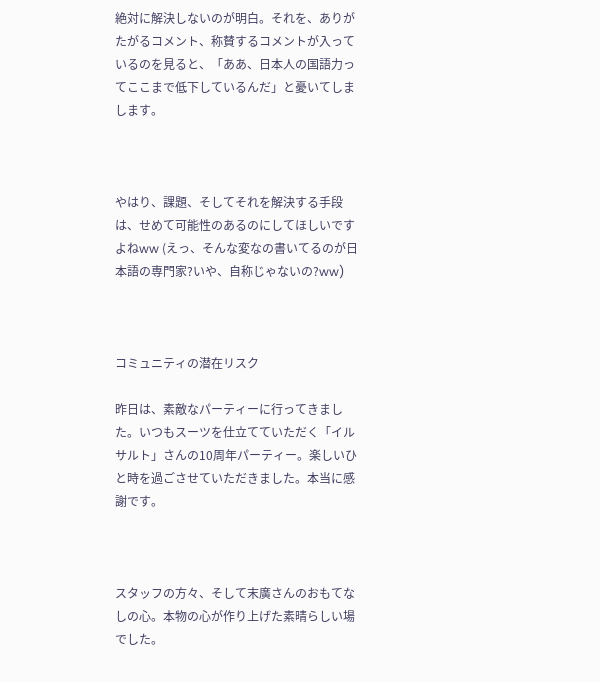絶対に解決しないのが明白。それを、ありがたがるコメント、称賛するコメントが入っているのを見ると、「ああ、日本人の国語力ってここまで低下しているんだ」と憂いてしまします。



やはり、課題、そしてそれを解決する手段は、せめて可能性のあるのにしてほしいですよねww (えっ、そんな変なの書いてるのが日本語の専門家?いや、自称じゃないの?ww)



コミュニティの潜在リスク

昨日は、素敵なパーティーに行ってきました。いつもスーツを仕立てていただく「イルサルト」さんの10周年パーティー。楽しいひと時を過ごさせていただきました。本当に感謝です。



スタッフの方々、そして末廣さんのおもてなしの心。本物の心が作り上げた素晴らしい場でした。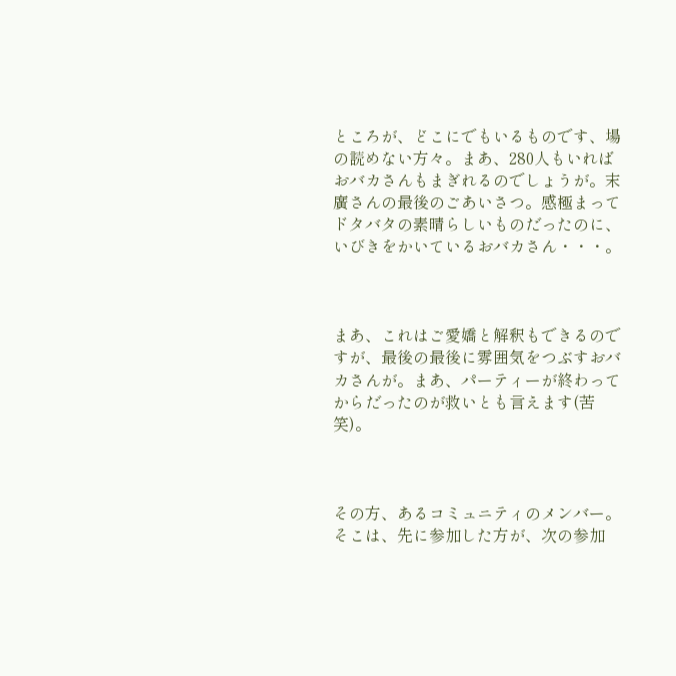ところが、どこにでもいるものです、場の読めない方々。まあ、280人もいればおバカさんもまぎれるのでしょうが。末廣さんの最後のごあいさつ。感極まってドタバタの素晴らしいものだったのに、いびきをかいているおバカさん・・・。



まあ、これはご愛嬌と解釈もできるのですが、最後の最後に雰囲気をつぶすおバカさんが。まあ、パーティーが終わってからだったのが救いとも言えます(苦笑)。



その方、あるコミュニティのメンバー。そこは、先に参加した方が、次の参加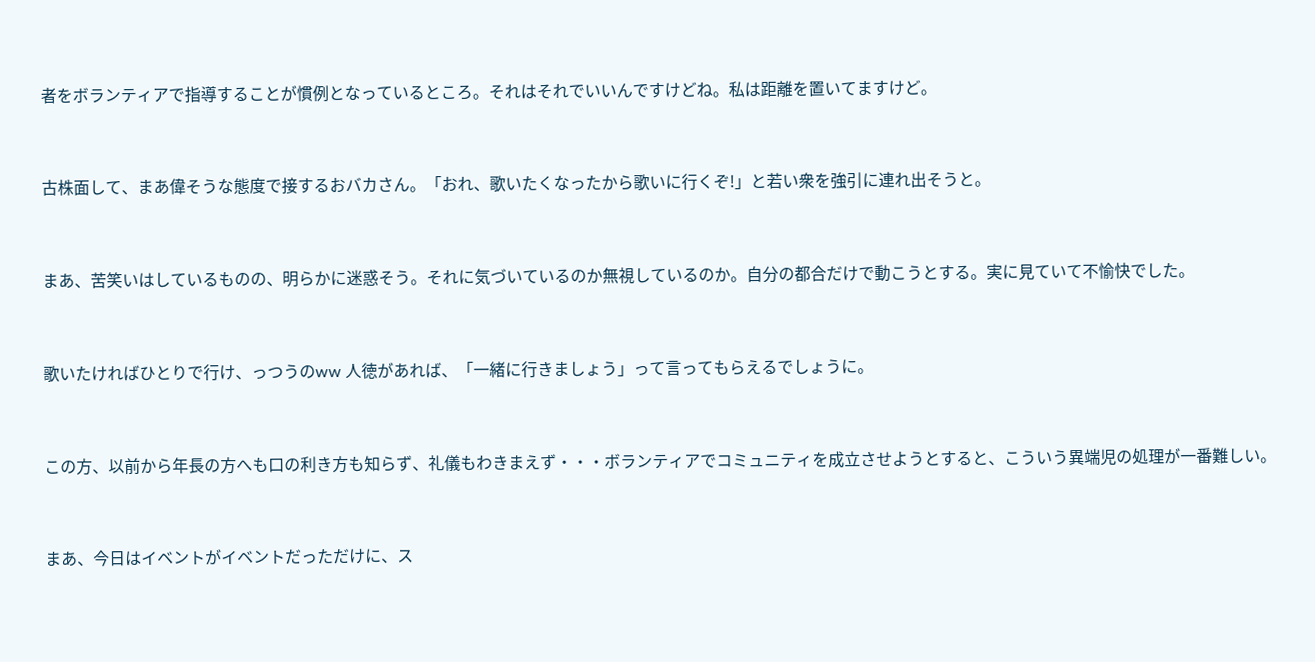者をボランティアで指導することが慣例となっているところ。それはそれでいいんですけどね。私は距離を置いてますけど。



古株面して、まあ偉そうな態度で接するおバカさん。「おれ、歌いたくなったから歌いに行くぞ!」と若い衆を強引に連れ出そうと。



まあ、苦笑いはしているものの、明らかに迷惑そう。それに気づいているのか無視しているのか。自分の都合だけで動こうとする。実に見ていて不愉快でした。



歌いたければひとりで行け、っつうのww 人徳があれば、「一緒に行きましょう」って言ってもらえるでしょうに。



この方、以前から年長の方へも口の利き方も知らず、礼儀もわきまえず・・・ボランティアでコミュニティを成立させようとすると、こういう異端児の処理が一番難しい。



まあ、今日はイベントがイベントだっただけに、ス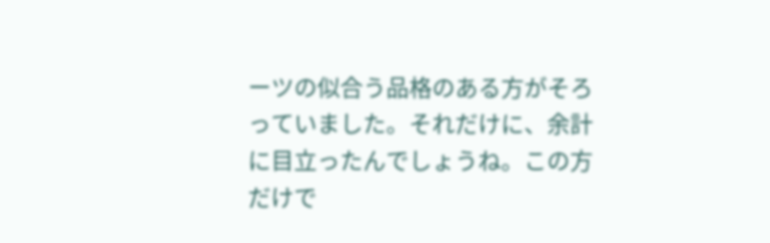ーツの似合う品格のある方がそろっていました。それだけに、余計に目立ったんでしょうね。この方だけで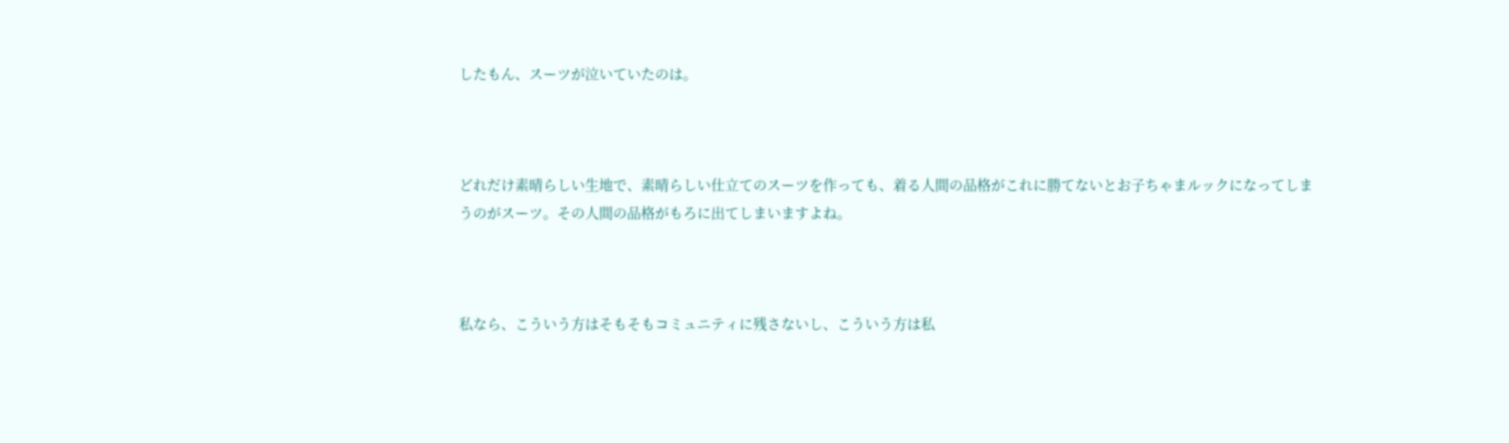したもん、スーツが泣いていたのは。



どれだけ素晴らしい生地で、素晴らしい仕立てのスーツを作っても、着る人間の品格がこれに勝てないとお子ちゃまルックになってしまうのがスーツ。その人間の品格がもろに出てしまいますよね。



私なら、こういう方はそもそもコミュニティに残さないし、こういう方は私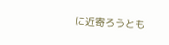に近寄ろうとも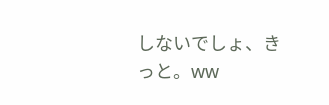しないでしょ、きっと。ww